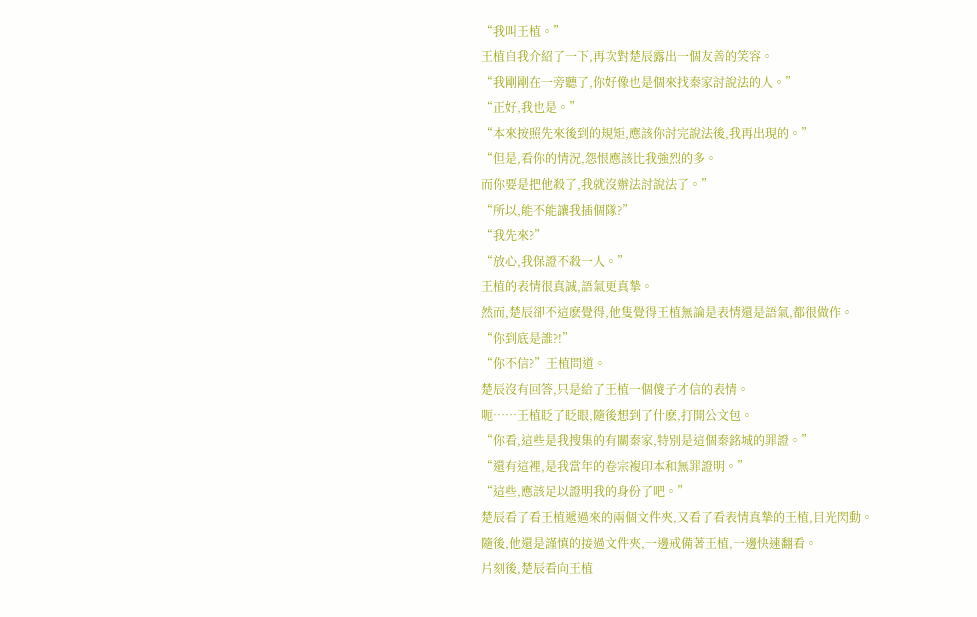“我叫王植。”
王植自我介紹了一下,再次對楚辰露出一個友善的笑容。
“我剛剛在一旁聽了,你好像也是個來找秦家討說法的人。”
“正好,我也是。”
“本來按照先來後到的規矩,應該你討完說法後,我再出現的。”
“但是,看你的情況,怨恨應該比我強烈的多。
而你要是把他殺了,我就沒辦法討說法了。”
“所以,能不能讓我插個隊?”
“我先來?”
“放心,我保證不殺一人。”
王植的表情很真誠,語氣更真摯。
然而,楚辰卻不這麽覺得,他隻覺得王植無論是表情還是語氣,都很做作。
“你到底是誰?!”
“你不信?”王植問道。
楚辰沒有回答,只是給了王植一個傻子才信的表情。
呃……王植眨了眨眼,隨後想到了什麽,打開公文包。
“你看,這些是我搜集的有關秦家,特別是這個秦銘城的罪證。”
“還有這裡,是我當年的卷宗複印本和無罪證明。”
“這些,應該足以證明我的身份了吧。”
楚辰看了看王植遞過來的兩個文件夾,又看了看表情真摯的王植,目光閃動。
隨後,他還是謹慎的接過文件夾,一邊戒備著王植,一邊快速翻看。
片刻後,楚辰看向王植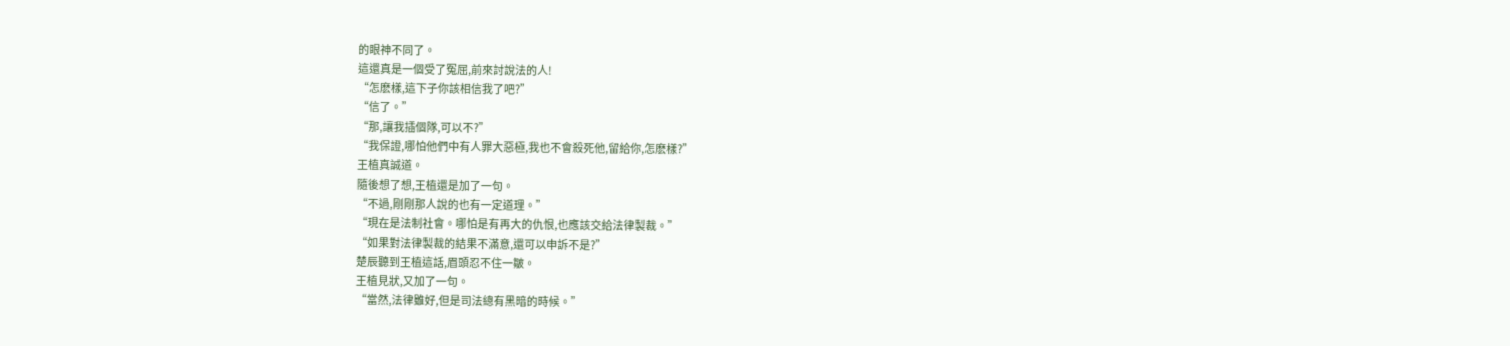的眼神不同了。
這還真是一個受了冤屈,前來討說法的人!
“怎麽樣,這下子你該相信我了吧?”
“信了。”
“那,讓我插個隊,可以不?”
“我保證,哪怕他們中有人罪大惡極,我也不會殺死他,留給你,怎麽樣?”
王植真誠道。
隨後想了想,王植還是加了一句。
“不過,剛剛那人說的也有一定道理。”
“現在是法制社會。哪怕是有再大的仇恨,也應該交給法律製裁。”
“如果對法律製裁的結果不滿意,還可以申訴不是?”
楚辰聽到王植這話,眉頭忍不住一皺。
王植見狀,又加了一句。
“當然,法律雖好,但是司法總有黑暗的時候。”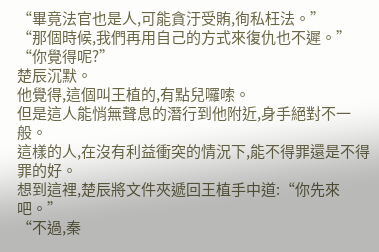“畢竟法官也是人,可能貪汙受賄,徇私枉法。”
“那個時候,我們再用自己的方式來復仇也不遲。”
“你覺得呢?”
楚辰沉默。
他覺得,這個叫王植的,有點兒囉嗦。
但是這人能悄無聲息的潛行到他附近,身手絕對不一般。
這樣的人,在沒有利益衝突的情況下,能不得罪還是不得罪的好。
想到這裡,楚辰將文件夾遞回王植手中道:“你先來吧。”
“不過,秦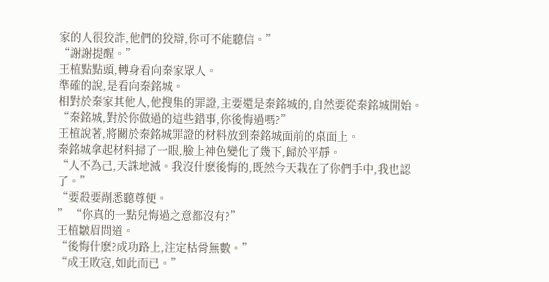家的人很狡詐,他們的狡辯,你可不能聽信。”
“謝謝提醒。”
王植點點頭,轉身看向秦家眾人。
準確的說,是看向秦銘城。
相對於秦家其他人,他搜集的罪證,主要還是秦銘城的,自然要從秦銘城開始。
“秦銘城,對於你做過的這些錯事,你後悔過嗎?”
王植說著,將關於秦銘城罪證的材料放到秦銘城面前的桌面上。
秦銘城拿起材料掃了一眼,臉上神色變化了幾下,歸於平靜。
“人不為己,天誅地滅。我沒什麽後悔的,既然今天栽在了你們手中,我也認了。”
“要殺要剮悉聽尊便。
” “你真的一點兒悔過之意都沒有?”
王植皺眉問道。
“後悔什麽?成功路上,注定枯骨無數。”
“成王敗寇,如此而已。”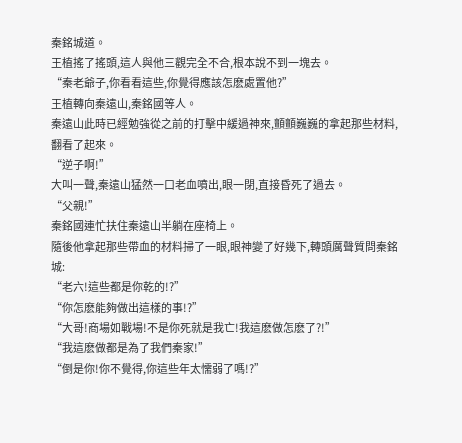秦銘城道。
王植搖了搖頭,這人與他三觀完全不合,根本說不到一塊去。
“秦老爺子,你看看這些,你覺得應該怎麽處置他?”
王植轉向秦遠山,秦銘國等人。
秦遠山此時已經勉強從之前的打擊中緩過神來,顫顫巍巍的拿起那些材料,翻看了起來。
“逆子啊!”
大叫一聲,秦遠山猛然一口老血噴出,眼一閉,直接昏死了過去。
“父親!”
秦銘國連忙扶住秦遠山半躺在座椅上。
隨後他拿起那些帶血的材料掃了一眼,眼神變了好幾下,轉頭厲聲質問秦銘城:
“老六!這些都是你乾的!?”
“你怎麽能夠做出這樣的事!?”
“大哥!商場如戰場!不是你死就是我亡!我這麽做怎麽了?!”
“我這麽做都是為了我們秦家!”
“倒是你!你不覺得,你這些年太懦弱了嗎!?”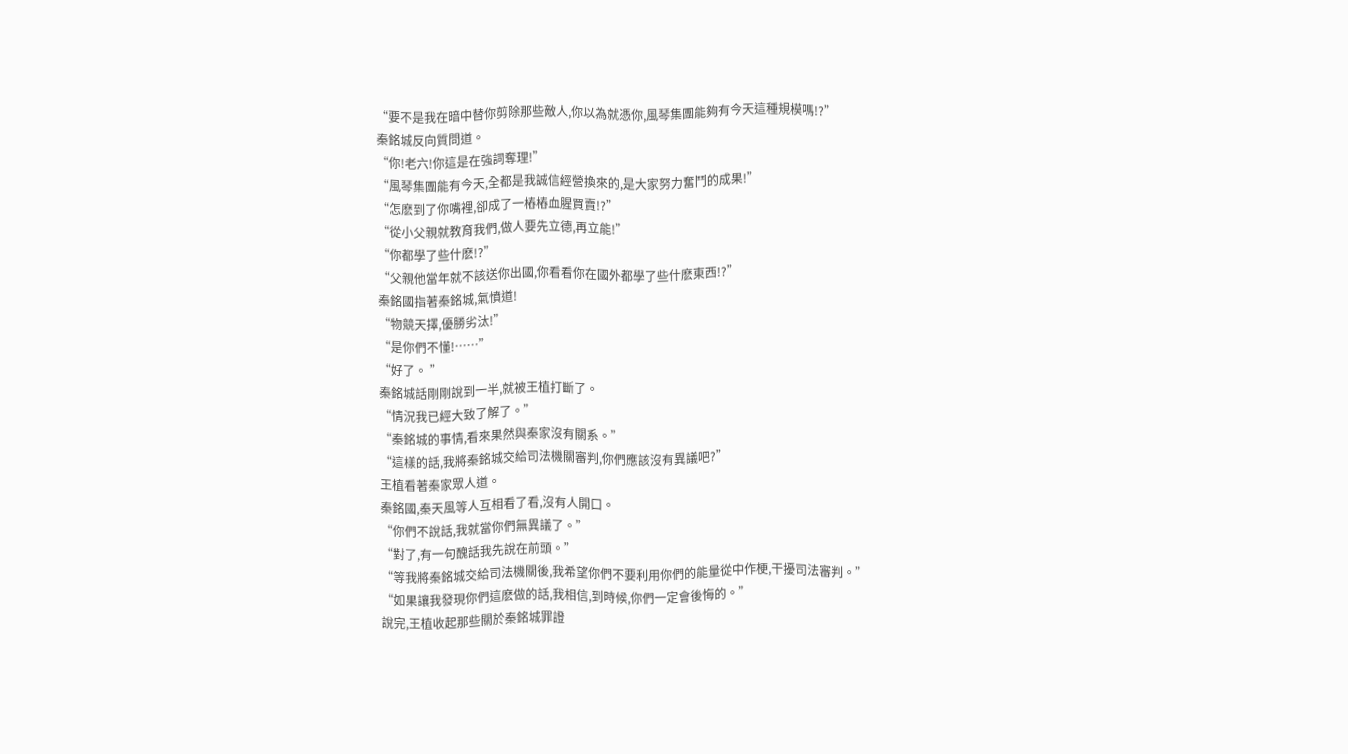“要不是我在暗中替你剪除那些敵人,你以為就憑你,風琴集團能夠有今天這種規模嗎!?”
秦銘城反向質問道。
“你!老六!你這是在強詞奪理!”
“風琴集團能有今天,全都是我誠信經營換來的,是大家努力奮鬥的成果!”
“怎麽到了你嘴裡,卻成了一樁樁血腥買賣!?”
“從小父親就教育我們,做人要先立德,再立能!”
“你都學了些什麽!?”
“父親他當年就不該送你出國,你看看你在國外都學了些什麽東西!?”
秦銘國指著秦銘城,氣憤道!
“物競天擇,優勝劣汰!”
“是你們不懂!……”
“好了。 ”
秦銘城話剛剛說到一半,就被王植打斷了。
“情況我已經大致了解了。”
“秦銘城的事情,看來果然與秦家沒有關系。”
“這樣的話,我將秦銘城交給司法機關審判,你們應該沒有異議吧?”
王植看著秦家眾人道。
秦銘國,秦天風等人互相看了看,沒有人開口。
“你們不說話,我就當你們無異議了。”
“對了,有一句醜話我先說在前頭。”
“等我將秦銘城交給司法機關後,我希望你們不要利用你們的能量從中作梗,干擾司法審判。”
“如果讓我發現你們這麽做的話,我相信,到時候,你們一定會後悔的。”
說完,王植收起那些關於秦銘城罪證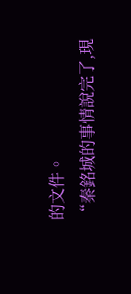的文件。
“秦銘城的事情說完了,現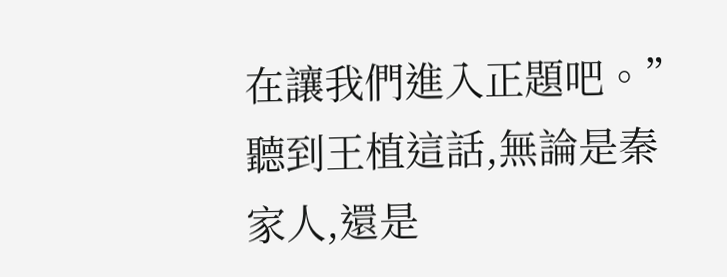在讓我們進入正題吧。”
聽到王植這話,無論是秦家人,還是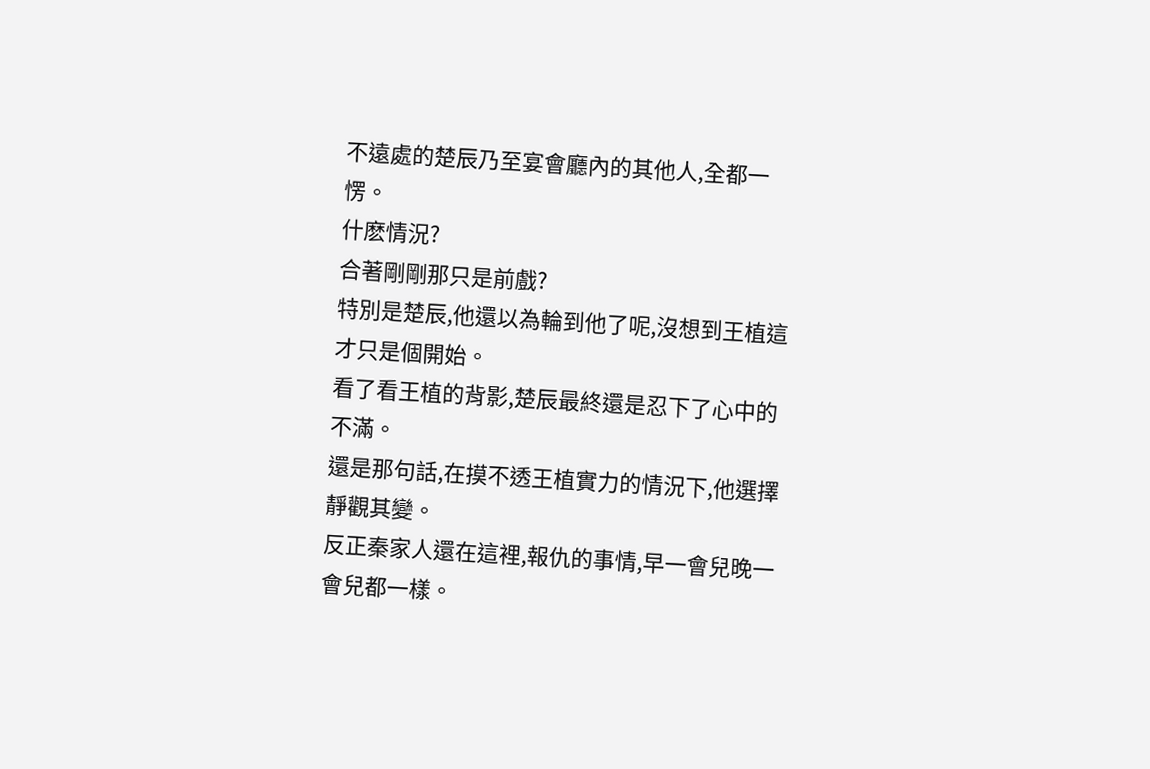不遠處的楚辰乃至宴會廳內的其他人,全都一愣。
什麽情況?
合著剛剛那只是前戲?
特別是楚辰,他還以為輪到他了呢,沒想到王植這才只是個開始。
看了看王植的背影,楚辰最終還是忍下了心中的不滿。
還是那句話,在摸不透王植實力的情況下,他選擇靜觀其變。
反正秦家人還在這裡,報仇的事情,早一會兒晚一會兒都一樣。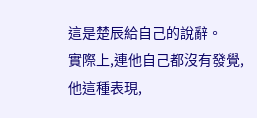這是楚辰給自己的說辭。
實際上,連他自己都沒有發覺,他這種表現,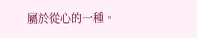屬於從心的一種。